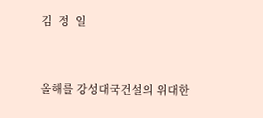김  정  일


올해를 강성대국건설의 위대한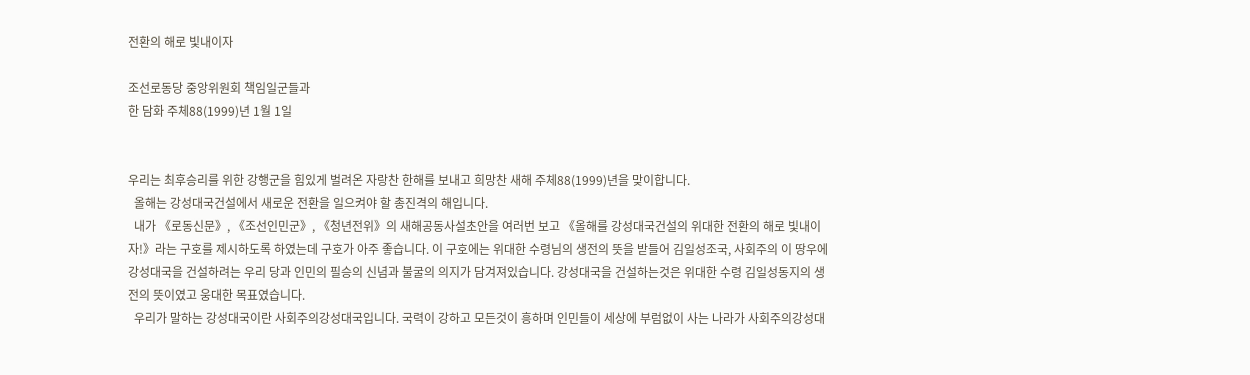전환의 해로 빛내이자

조선로동당 중앙위원회 책임일군들과
한 담화 주체88(1999)년 1월 1일


우리는 최후승리를 위한 강행군을 힘있게 벌려온 자랑찬 한해를 보내고 희망찬 새해 주체88(1999)년을 맞이합니다.
  올해는 강성대국건설에서 새로운 전환을 일으켜야 할 총진격의 해입니다.
  내가 《로동신문》, 《조선인민군》, 《청년전위》의 새해공동사설초안을 여러번 보고 《올해를 강성대국건설의 위대한 전환의 해로 빛내이자!》라는 구호를 제시하도록 하였는데 구호가 아주 좋습니다. 이 구호에는 위대한 수령님의 생전의 뜻을 받들어 김일성조국, 사회주의 이 땅우에 강성대국을 건설하려는 우리 당과 인민의 필승의 신념과 불굴의 의지가 담겨져있습니다. 강성대국을 건설하는것은 위대한 수령 김일성동지의 생전의 뜻이였고 웅대한 목표였습니다.
  우리가 말하는 강성대국이란 사회주의강성대국입니다. 국력이 강하고 모든것이 흥하며 인민들이 세상에 부럼없이 사는 나라가 사회주의강성대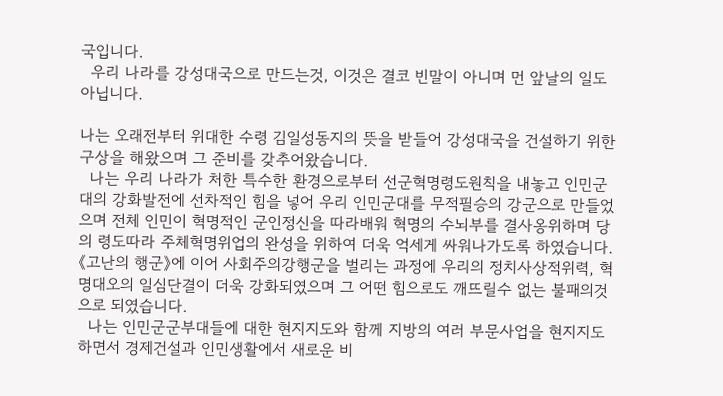국입니다.
  우리 나라를 강성대국으로 만드는것, 이것은 결코 빈말이 아니며 먼 앞날의 일도 아닙니다.

나는 오래전부터 위대한 수령 김일성동지의 뜻을 받들어 강성대국을 건설하기 위한 구상을 해왔으며 그 준비를 갖추어왔습니다.
  나는 우리 나라가 처한 특수한 환경으로부터 선군혁명령도원칙을 내놓고 인민군대의 강화발전에 선차적인 힘을 넣어 우리 인민군대를 무적필승의 강군으로 만들었으며 전체 인민이 혁명적인 군인정신을 따라배워 혁명의 수뇌부를 결사옹위하며 당의 령도따라 주체혁명위업의 완성을 위하여 더욱 억세게 싸워나가도록 하였습니다. 《고난의 행군》에 이어 사회주의강행군을 벌리는 과정에 우리의 정치사상적위력, 혁명대오의 일심단결이 더욱 강화되였으며 그 어떤 힘으로도 깨뜨릴수 없는 불패의것으로 되였습니다.
  나는 인민군군부대들에 대한 현지지도와 함께 지방의 여러 부문사업을 현지지도하면서 경제건설과 인민생활에서 새로운 비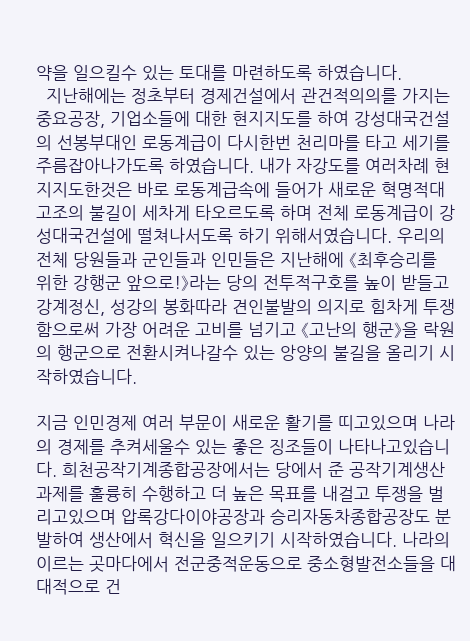약을 일으킬수 있는 토대를 마련하도록 하였습니다.
  지난해에는 정초부터 경제건설에서 관건적의의를 가지는 중요공장, 기업소들에 대한 현지지도를 하여 강성대국건설의 선봉부대인 로동계급이 다시한번 천리마를 타고 세기를 주름잡아나가도록 하였습니다. 내가 자강도를 여러차례 현지지도한것은 바로 로동계급속에 들어가 새로운 혁명적대고조의 불길이 세차게 타오르도록 하며 전체 로동계급이 강성대국건설에 떨쳐나서도록 하기 위해서였습니다. 우리의 전체 당원들과 군인들과 인민들은 지난해에 《최후승리를 위한 강행군 앞으로!》라는 당의 전투적구호를 높이 받들고 강계정신, 성강의 봉화따라 견인불발의 의지로 힘차게 투쟁함으로써 가장 어려운 고비를 넘기고 《고난의 행군》을 락원의 행군으로 전환시켜나갈수 있는 앙양의 불길을 올리기 시작하였습니다.

지금 인민경제 여러 부문이 새로운 활기를 띠고있으며 나라의 경제를 추켜세울수 있는 좋은 징조들이 나타나고있습니다. 희천공작기계종합공장에서는 당에서 준 공작기계생산과제를 훌륭히 수행하고 더 높은 목표를 내걸고 투쟁을 벌리고있으며 압록강다이야공장과 승리자동차종합공장도 분발하여 생산에서 혁신을 일으키기 시작하였습니다. 나라의 이르는 곳마다에서 전군중적운동으로 중소형발전소들을 대대적으로 건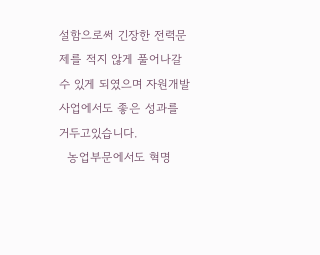설함으로써 긴장한 전력문제를 적지 않게 풀어나갈수 있게 되였으며 자원개발사업에서도 좋은 성과를 거두고있습니다.
  농업부문에서도 혁명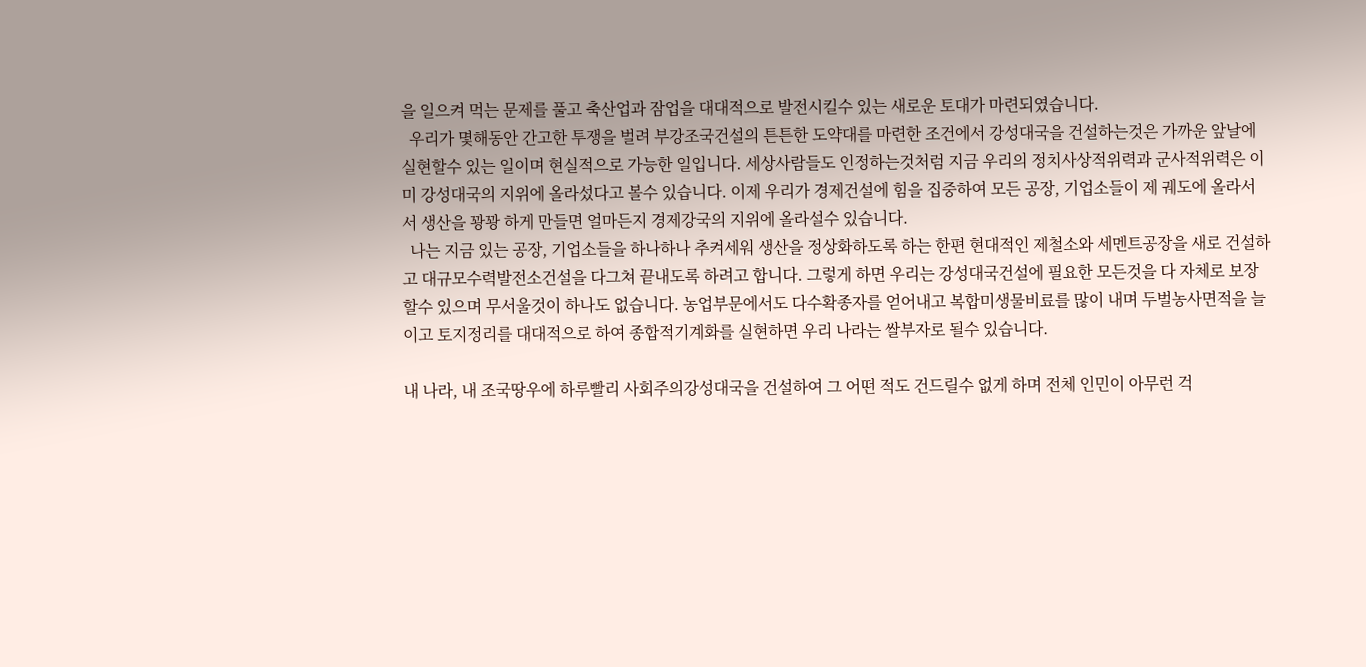을 일으켜 먹는 문제를 풀고 축산업과 잠업을 대대적으로 발전시킬수 있는 새로운 토대가 마련되였습니다.
  우리가 몇해동안 간고한 투쟁을 벌려 부강조국건설의 튼튼한 도약대를 마련한 조건에서 강성대국을 건설하는것은 가까운 앞날에 실현할수 있는 일이며 현실적으로 가능한 일입니다. 세상사람들도 인정하는것처럼 지금 우리의 정치사상적위력과 군사적위력은 이미 강성대국의 지위에 올라섰다고 볼수 있습니다. 이제 우리가 경제건설에 힘을 집중하여 모든 공장, 기업소들이 제 궤도에 올라서서 생산을 꽝꽝 하게 만들면 얼마든지 경제강국의 지위에 올라설수 있습니다.
  나는 지금 있는 공장, 기업소들을 하나하나 추켜세워 생산을 정상화하도록 하는 한편 현대적인 제철소와 세멘트공장을 새로 건설하고 대규모수력발전소건설을 다그쳐 끝내도록 하려고 합니다. 그렇게 하면 우리는 강성대국건설에 필요한 모든것을 다 자체로 보장할수 있으며 무서울것이 하나도 없습니다. 농업부문에서도 다수확종자를 얻어내고 복합미생물비료를 많이 내며 두벌농사면적을 늘이고 토지정리를 대대적으로 하여 종합적기계화를 실현하면 우리 나라는 쌀부자로 될수 있습니다.

내 나라, 내 조국땅우에 하루빨리 사회주의강성대국을 건설하여 그 어떤 적도 건드릴수 없게 하며 전체 인민이 아무런 걱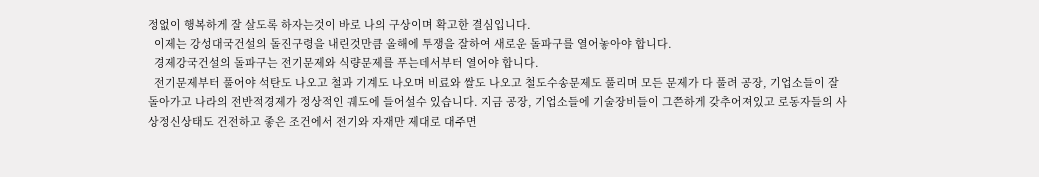정없이 행복하게 잘 살도록 하자는것이 바로 나의 구상이며 확고한 결심입니다.
  이제는 강성대국건설의 돌진구령을 내린것만큼 올해에 투쟁을 잘하여 새로운 돌파구를 열어놓아야 합니다.
  경제강국건설의 돌파구는 전기문제와 식량문제를 푸는데서부터 열어야 합니다.
  전기문제부터 풀어야 석탄도 나오고 철과 기계도 나오며 비료와 쌀도 나오고 철도수송문제도 풀리며 모든 문제가 다 풀려 공장, 기업소들이 잘 돌아가고 나라의 전반적경제가 정상적인 궤도에 들어설수 있습니다. 지금 공장, 기업소들에 기술장비들이 그쯘하게 갖추어져있고 로동자들의 사상정신상태도 건전하고 좋은 조건에서 전기와 자재만 제대로 대주면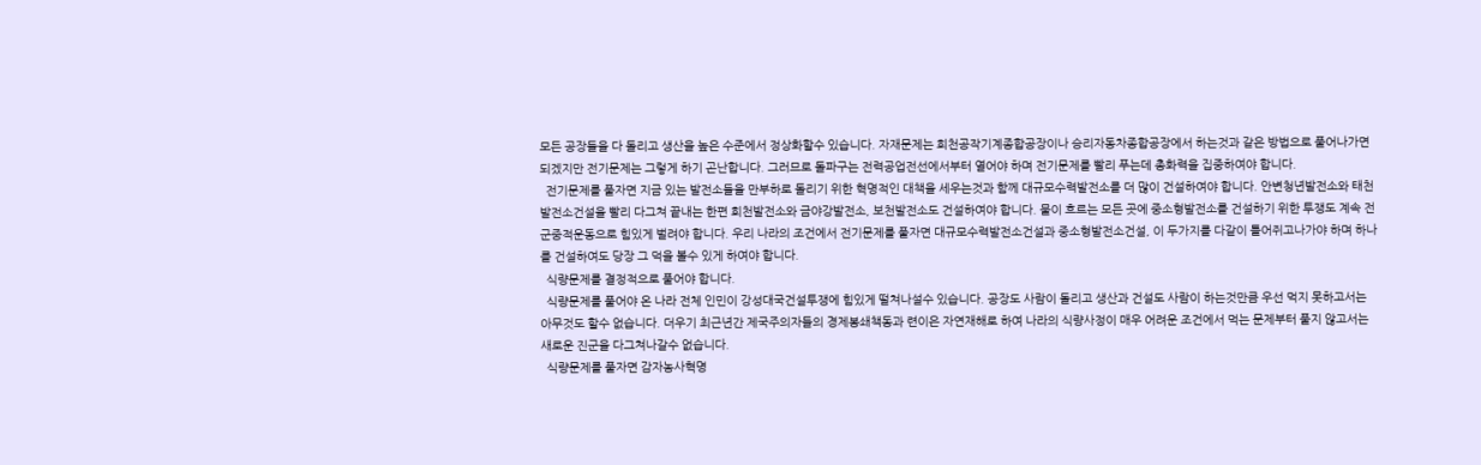모든 공장들을 다 돌리고 생산을 높은 수준에서 정상화할수 있습니다. 자재문제는 희천공작기계종합공장이나 승리자동차종합공장에서 하는것과 같은 방법으로 풀어나가면 되겠지만 전기문제는 그렇게 하기 곤난합니다. 그러므로 돌파구는 전력공업전선에서부터 열어야 하며 전기문제를 빨리 푸는데 총화력을 집중하여야 합니다.
  전기문제를 풀자면 지금 있는 발전소들을 만부하로 돌리기 위한 혁명적인 대책을 세우는것과 함께 대규모수력발전소를 더 많이 건설하여야 합니다. 안변청년발전소와 태천발전소건설을 빨리 다그쳐 끝내는 한편 희천발전소와 금야강발전소, 보천발전소도 건설하여야 합니다. 물이 흐르는 모든 곳에 중소형발전소를 건설하기 위한 투쟁도 계속 전군중적운동으로 힘있게 벌려야 합니다. 우리 나라의 조건에서 전기문제를 풀자면 대규모수력발전소건설과 중소형발전소건설, 이 두가지를 다같이 틀어쥐고나가야 하며 하나를 건설하여도 당장 그 덕을 볼수 있게 하여야 합니다.
  식량문제를 결정적으로 풀어야 합니다.
  식량문제를 풀어야 온 나라 전체 인민이 강성대국건설투쟁에 힘있게 떨쳐나설수 있습니다. 공장도 사람이 돌리고 생산과 건설도 사람이 하는것만큼 우선 먹지 못하고서는 아무것도 할수 없습니다. 더우기 최근년간 제국주의자들의 경제봉쇄책동과 련이은 자연재해로 하여 나라의 식량사정이 매우 어려운 조건에서 먹는 문제부터 풀지 않고서는 새로운 진군을 다그쳐나갈수 없습니다.
  식량문제를 풀자면 감자농사혁명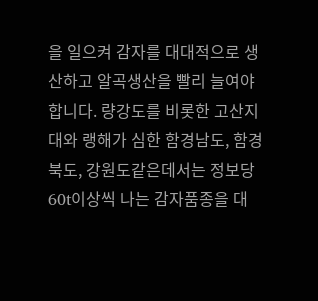을 일으켜 감자를 대대적으로 생산하고 알곡생산을 빨리 늘여야 합니다. 량강도를 비롯한 고산지대와 랭해가 심한 함경남도, 함경북도, 강원도같은데서는 정보당 60t이상씩 나는 감자품종을 대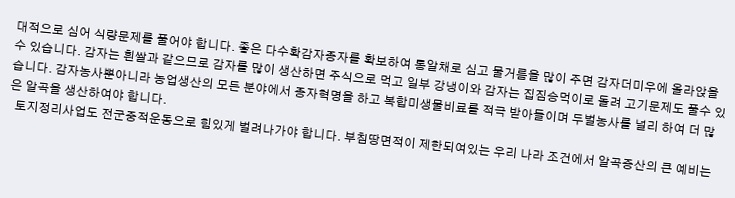대적으로 심어 식량문제를 풀어야 합니다. 좋은 다수확감자종자를 확보하여 통알채로 심고 물거름을 많이 주면 감자더미우에 올라앉을수 있습니다. 감자는 흰쌀과 같으므로 감자를 많이 생산하면 주식으로 먹고 일부 강냉이와 감자는 집짐승먹이로 돌려 고기문제도 풀수 있습니다. 감자농사뿐아니라 농업생산의 모든 분야에서 종자혁명을 하고 복합미생물비료를 적극 받아들이며 두벌농사를 널리 하여 더 많은 알곡을 생산하여야 합니다.
  토지정리사업도 전군중적운동으로 힘있게 벌려나가야 합니다. 부침땅면적이 제한되여있는 우리 나라 조건에서 알곡증산의 큰 예비는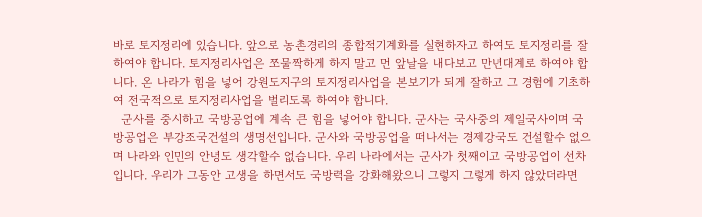바로 토지정리에 있습니다. 앞으로 농촌경리의 종합적기계화를 실현하자고 하여도 토지정리를 잘하여야 합니다. 토지정리사업은 쪼물짝하게 하지 말고 먼 앞날을 내다보고 만년대계로 하여야 합니다. 온 나라가 힘을 넣어 강원도지구의 토지정리사업을 본보기가 되게 잘하고 그 경험에 기초하여 전국적으로 토지정리사업을 벌리도록 하여야 합니다.
  군사를 중시하고 국방공업에 계속 큰 힘을 넣어야 합니다. 군사는 국사중의 제일국사이며 국방공업은 부강조국건설의 생명선입니다. 군사와 국방공업을 떠나서는 경제강국도 건설할수 없으며 나라와 인민의 안녕도 생각할수 없습니다. 우리 나라에서는 군사가 첫째이고 국방공업이 선차입니다. 우리가 그동안 고생을 하면서도 국방력을 강화해왔으니 그렇지 그렇게 하지 않았더라면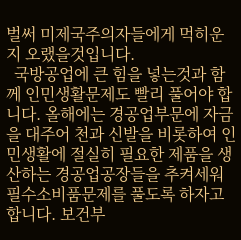벌써 미제국주의자들에게 먹히운지 오랬을것입니다.
  국방공업에 큰 힘을 넣는것과 함께 인민생활문제도 빨리 풀어야 합니다. 올해에는 경공업부문에 자금을 대주어 천과 신발을 비롯하여 인민생활에 절실히 필요한 제품을 생산하는 경공업공장들을 추켜세워 필수소비품문제를 풀도록 하자고 합니다. 보건부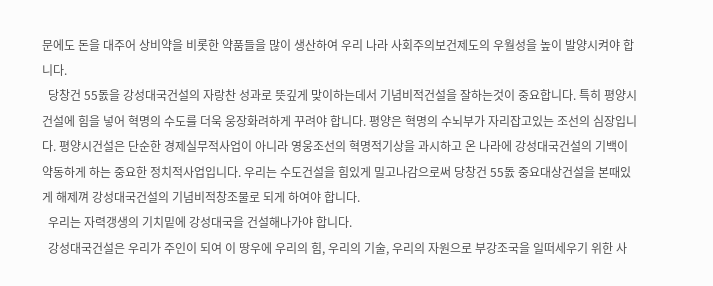문에도 돈을 대주어 상비약을 비롯한 약품들을 많이 생산하여 우리 나라 사회주의보건제도의 우월성을 높이 발양시켜야 합니다.
  당창건 55돐을 강성대국건설의 자랑찬 성과로 뜻깊게 맞이하는데서 기념비적건설을 잘하는것이 중요합니다. 특히 평양시건설에 힘을 넣어 혁명의 수도를 더욱 웅장화려하게 꾸려야 합니다. 평양은 혁명의 수뇌부가 자리잡고있는 조선의 심장입니다. 평양시건설은 단순한 경제실무적사업이 아니라 영웅조선의 혁명적기상을 과시하고 온 나라에 강성대국건설의 기백이 약동하게 하는 중요한 정치적사업입니다. 우리는 수도건설을 힘있게 밀고나감으로써 당창건 55돐 중요대상건설을 본때있게 해제껴 강성대국건설의 기념비적창조물로 되게 하여야 합니다.
  우리는 자력갱생의 기치밑에 강성대국을 건설해나가야 합니다.
  강성대국건설은 우리가 주인이 되여 이 땅우에 우리의 힘, 우리의 기술, 우리의 자원으로 부강조국을 일떠세우기 위한 사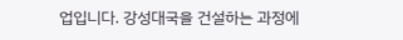업입니다. 강성대국을 건설하는 과정에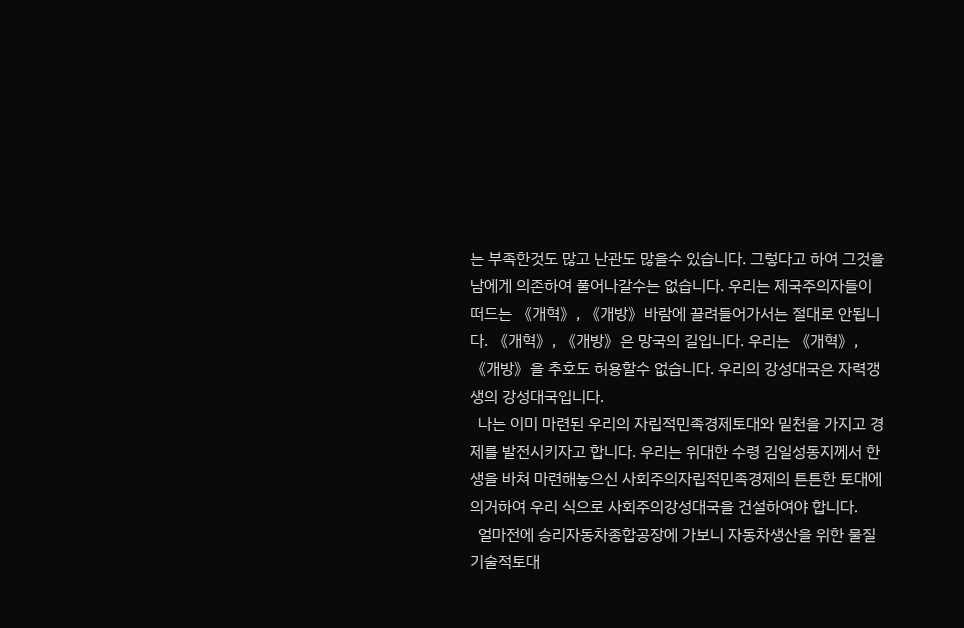는 부족한것도 많고 난관도 많을수 있습니다. 그렇다고 하여 그것을 남에게 의존하여 풀어나갈수는 없습니다. 우리는 제국주의자들이 떠드는 《개혁》, 《개방》바람에 끌려들어가서는 절대로 안됩니다. 《개혁》, 《개방》은 망국의 길입니다. 우리는 《개혁》, 《개방》을 추호도 허용할수 없습니다. 우리의 강성대국은 자력갱생의 강성대국입니다.
  나는 이미 마련된 우리의 자립적민족경제토대와 밑천을 가지고 경제를 발전시키자고 합니다. 우리는 위대한 수령 김일성동지께서 한생을 바쳐 마련해놓으신 사회주의자립적민족경제의 튼튼한 토대에 의거하여 우리 식으로 사회주의강성대국을 건설하여야 합니다.
  얼마전에 승리자동차종합공장에 가보니 자동차생산을 위한 물질기술적토대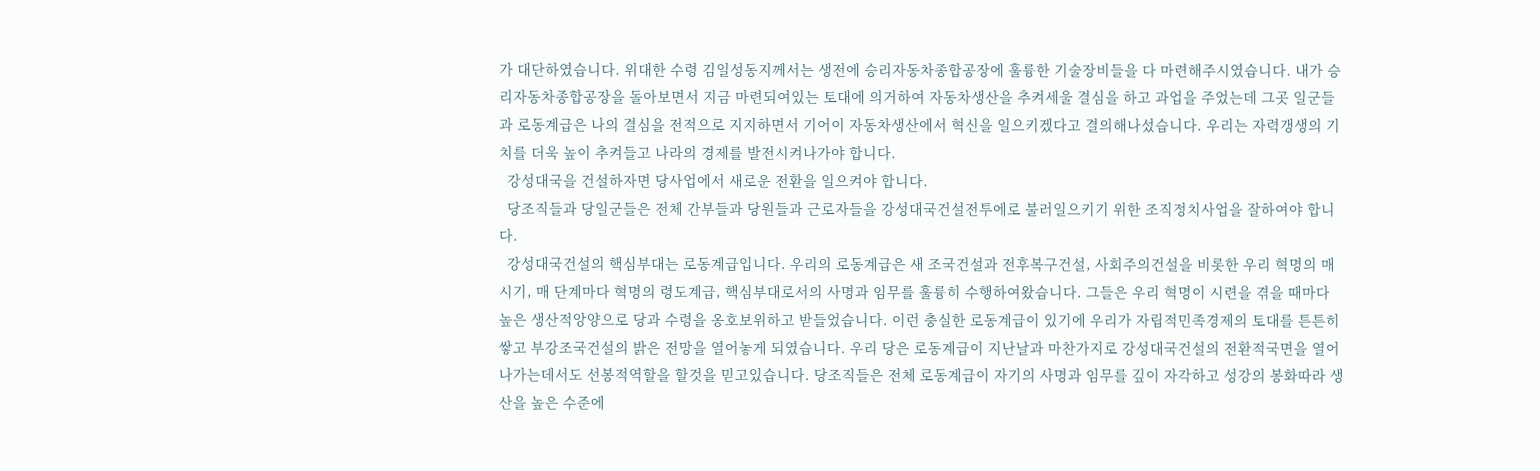가 대단하였습니다. 위대한 수령 김일성동지께서는 생전에 승리자동차종합공장에 훌륭한 기술장비들을 다 마련해주시였습니다. 내가 승리자동차종합공장을 돌아보면서 지금 마련되여있는 토대에 의거하여 자동차생산을 추켜세울 결심을 하고 과업을 주었는데 그곳 일군들과 로동계급은 나의 결심을 전적으로 지지하면서 기어이 자동차생산에서 혁신을 일으키겠다고 결의해나섰습니다. 우리는 자력갱생의 기치를 더욱 높이 추켜들고 나라의 경제를 발전시켜나가야 합니다.
  강성대국을 건설하자면 당사업에서 새로운 전환을 일으켜야 합니다.
  당조직들과 당일군들은 전체 간부들과 당원들과 근로자들을 강성대국건설전투에로 불러일으키기 위한 조직정치사업을 잘하여야 합니다.
  강성대국건설의 핵심부대는 로동계급입니다. 우리의 로동계급은 새 조국건설과 전후복구건설, 사회주의건설을 비롯한 우리 혁명의 매 시기, 매 단계마다 혁명의 령도계급, 핵심부대로서의 사명과 임무를 훌륭히 수행하여왔습니다. 그들은 우리 혁명이 시련을 겪을 때마다 높은 생산적앙양으로 당과 수령을 옹호보위하고 받들었습니다. 이런 충실한 로동계급이 있기에 우리가 자립적민족경제의 토대를 튼튼히 쌓고 부강조국건설의 밝은 전망을 열어놓게 되였습니다. 우리 당은 로동계급이 지난날과 마찬가지로 강성대국건설의 전환적국면을 열어나가는데서도 선봉적역할을 할것을 믿고있습니다. 당조직들은 전체 로동계급이 자기의 사명과 임무를 깊이 자각하고 성강의 봉화따라 생산을 높은 수준에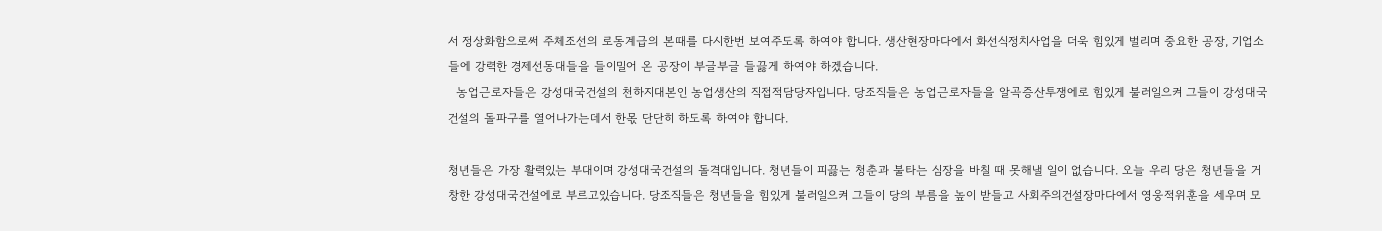서 정상화함으로써 주체조선의 로동계급의 본때를 다시한번 보여주도록 하여야 합니다. 생산현장마다에서 화선식정치사업을 더욱 힘있게 벌리며 중요한 공장, 기업소들에 강력한 경제선동대들을 들이밀어 온 공장이 부글부글 들끓게 하여야 하겠습니다.
  농업근로자들은 강성대국건설의 천하지대본인 농업생산의 직접적담당자입니다. 당조직들은 농업근로자들을 알곡증산투쟁에로 힘있게 불러일으켜 그들이 강성대국건설의 돌파구를 열어나가는데서 한몫 단단히 하도록 하여야 합니다.

청년들은 가장 활력있는 부대이며 강성대국건설의 돌격대입니다. 청년들이 피끓는 청춘과 불타는 심장을 바칠 때 못해낼 일이 없습니다. 오늘 우리 당은 청년들을 거창한 강성대국건설에로 부르고있습니다. 당조직들은 청년들을 힘있게 불러일으켜 그들이 당의 부름을 높이 받들고 사회주의건설장마다에서 영웅적위훈을 세우며 모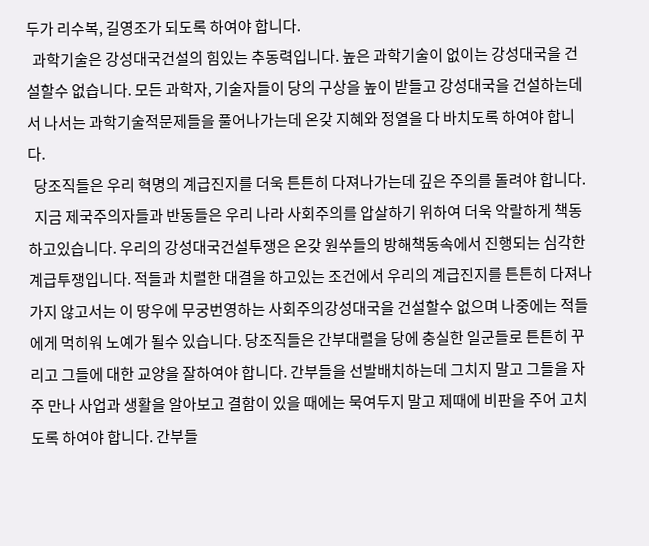두가 리수복, 길영조가 되도록 하여야 합니다.
  과학기술은 강성대국건설의 힘있는 추동력입니다. 높은 과학기술이 없이는 강성대국을 건설할수 없습니다. 모든 과학자, 기술자들이 당의 구상을 높이 받들고 강성대국을 건설하는데서 나서는 과학기술적문제들을 풀어나가는데 온갖 지혜와 정열을 다 바치도록 하여야 합니다.
  당조직들은 우리 혁명의 계급진지를 더욱 튼튼히 다져나가는데 깊은 주의를 돌려야 합니다.
  지금 제국주의자들과 반동들은 우리 나라 사회주의를 압살하기 위하여 더욱 악랄하게 책동하고있습니다. 우리의 강성대국건설투쟁은 온갖 원쑤들의 방해책동속에서 진행되는 심각한 계급투쟁입니다. 적들과 치렬한 대결을 하고있는 조건에서 우리의 계급진지를 튼튼히 다져나가지 않고서는 이 땅우에 무궁번영하는 사회주의강성대국을 건설할수 없으며 나중에는 적들에게 먹히워 노예가 될수 있습니다. 당조직들은 간부대렬을 당에 충실한 일군들로 튼튼히 꾸리고 그들에 대한 교양을 잘하여야 합니다. 간부들을 선발배치하는데 그치지 말고 그들을 자주 만나 사업과 생활을 알아보고 결함이 있을 때에는 묵여두지 말고 제때에 비판을 주어 고치도록 하여야 합니다. 간부들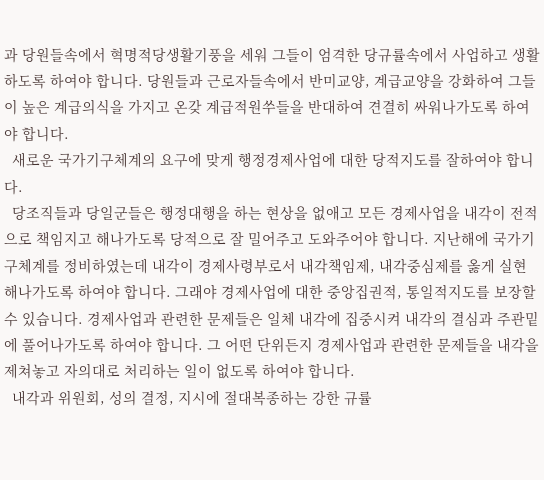과 당원들속에서 혁명적당생활기풍을 세워 그들이 엄격한 당규률속에서 사업하고 생활하도록 하여야 합니다. 당원들과 근로자들속에서 반미교양, 계급교양을 강화하여 그들이 높은 계급의식을 가지고 온갖 계급적원쑤들을 반대하여 견결히 싸워나가도록 하여야 합니다.
  새로운 국가기구체계의 요구에 맞게 행정경제사업에 대한 당적지도를 잘하여야 합니다.
  당조직들과 당일군들은 행정대행을 하는 현상을 없애고 모든 경제사업을 내각이 전적으로 책임지고 해나가도록 당적으로 잘 밀어주고 도와주어야 합니다. 지난해에 국가기구체계를 정비하였는데 내각이 경제사령부로서 내각책임제, 내각중심제를 옳게 실현해나가도록 하여야 합니다. 그래야 경제사업에 대한 중앙집권적, 통일적지도를 보장할수 있습니다. 경제사업과 관련한 문제들은 일체 내각에 집중시켜 내각의 결심과 주관밑에 풀어나가도록 하여야 합니다. 그 어떤 단위든지 경제사업과 관련한 문제들을 내각을 제쳐놓고 자의대로 처리하는 일이 없도록 하여야 합니다.
  내각과 위원회, 성의 결정, 지시에 절대복종하는 강한 규률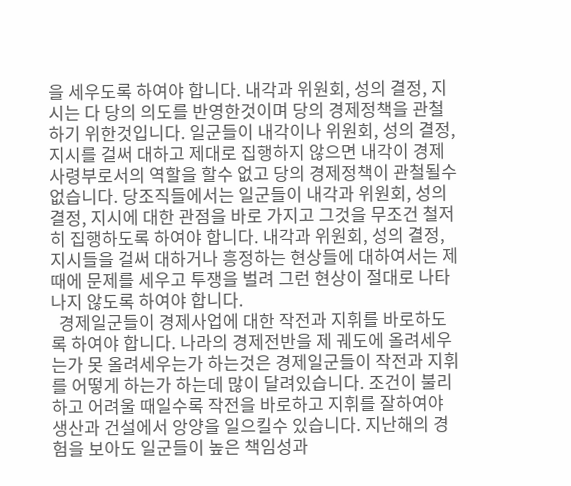을 세우도록 하여야 합니다. 내각과 위원회, 성의 결정, 지시는 다 당의 의도를 반영한것이며 당의 경제정책을 관철하기 위한것입니다. 일군들이 내각이나 위원회, 성의 결정, 지시를 걸써 대하고 제대로 집행하지 않으면 내각이 경제사령부로서의 역할을 할수 없고 당의 경제정책이 관철될수 없습니다. 당조직들에서는 일군들이 내각과 위원회, 성의 결정, 지시에 대한 관점을 바로 가지고 그것을 무조건 철저히 집행하도록 하여야 합니다. 내각과 위원회, 성의 결정, 지시들을 걸써 대하거나 흥정하는 현상들에 대하여서는 제때에 문제를 세우고 투쟁을 벌려 그런 현상이 절대로 나타나지 않도록 하여야 합니다.
  경제일군들이 경제사업에 대한 작전과 지휘를 바로하도록 하여야 합니다. 나라의 경제전반을 제 궤도에 올려세우는가 못 올려세우는가 하는것은 경제일군들이 작전과 지휘를 어떻게 하는가 하는데 많이 달려있습니다. 조건이 불리하고 어려울 때일수록 작전을 바로하고 지휘를 잘하여야 생산과 건설에서 앙양을 일으킬수 있습니다. 지난해의 경험을 보아도 일군들이 높은 책임성과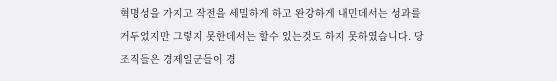혁명성을 가지고 작전을 세밀하게 하고 완강하게 내민데서는 성과를 거두었지만 그렇지 못한데서는 할수 있는것도 하지 못하였습니다. 당조직들은 경제일군들이 경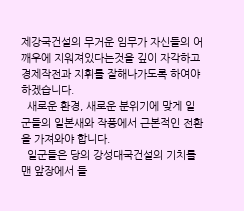제강국건설의 무거운 임무가 자신들의 어깨우에 지워져있다는것을 깊이 자각하고 경제작전과 지휘를 잘해나가도록 하여야 하겠습니다.
  새로운 환경, 새로운 분위기에 맞게 일군들의 일본새와 작풍에서 근본적인 전환을 가져와야 합니다.
  일군들은 당의 강성대국건설의 기치를 맨 앞장에서 들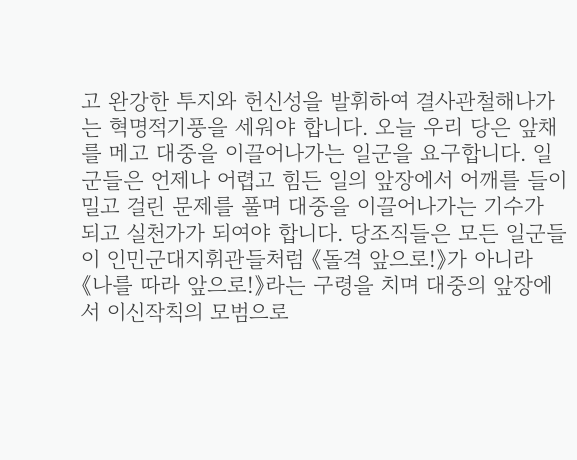고 완강한 투지와 헌신성을 발휘하여 결사관철해나가는 혁명적기풍을 세워야 합니다. 오늘 우리 당은 앞채를 메고 대중을 이끌어나가는 일군을 요구합니다. 일군들은 언제나 어렵고 힘든 일의 앞장에서 어깨를 들이밀고 걸린 문제를 풀며 대중을 이끌어나가는 기수가 되고 실천가가 되여야 합니다. 당조직들은 모든 일군들이 인민군대지휘관들처럼 《돌격 앞으로!》가 아니라 《나를 따라 앞으로!》라는 구령을 치며 대중의 앞장에서 이신작칙의 모범으로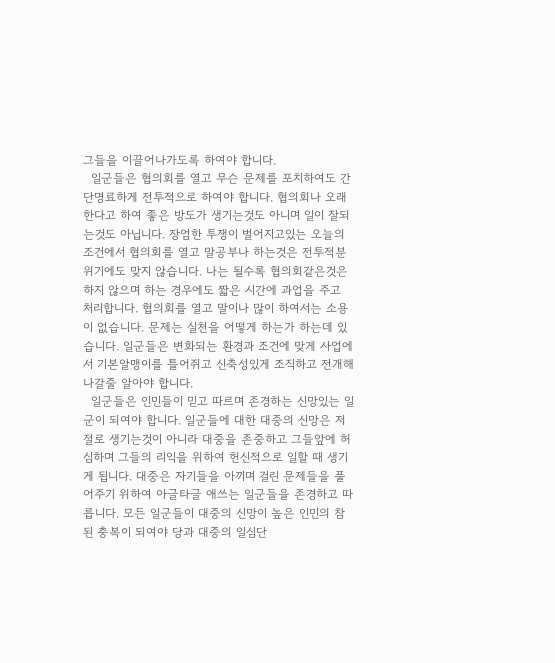그들을 이끌어나가도록 하여야 합니다.
  일군들은 협의회를 열고 무슨 문제를 포치하여도 간단명료하게 전투적으로 하여야 합니다. 협의회나 오래 한다고 하여 좋은 방도가 생기는것도 아니며 일이 잘되는것도 아닙니다. 장엄한 투쟁이 벌어지고있는 오늘의 조건에서 협의회를 열고 말공부나 하는것은 전투적분위기에도 맞지 않습니다. 나는 될수록 협의회같은것은 하지 않으며 하는 경우에도 짧은 시간에 과업을 주고 처리합니다. 협의회를 열고 말이나 많이 하여서는 소용이 없습니다. 문제는 실천을 어떻게 하는가 하는데 있습니다. 일군들은 변화되는 환경과 조건에 맞게 사업에서 기본알맹이를 틀어쥐고 신축성있게 조직하고 전개해나갈줄 알아야 합니다.
  일군들은 인민들이 믿고 따르며 존경하는 신망있는 일군이 되여야 합니다. 일군들에 대한 대중의 신망은 저절로 생기는것이 아니라 대중을 존중하고 그들앞에 허심하며 그들의 리익을 위하여 헌신적으로 일할 때 생기게 됩니다. 대중은 자기들을 아끼며 걸린 문제들을 풀어주기 위하여 아글타글 애쓰는 일군들을 존경하고 따릅니다. 모든 일군들이 대중의 신망이 높은 인민의 참된 충복이 되여야 당과 대중의 일심단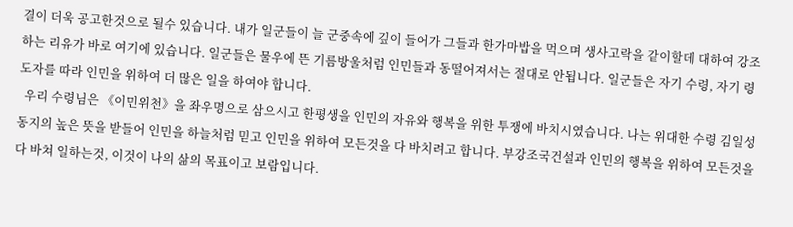결이 더욱 공고한것으로 될수 있습니다. 내가 일군들이 늘 군중속에 깊이 들어가 그들과 한가마밥을 먹으며 생사고락을 같이할데 대하여 강조하는 리유가 바로 여기에 있습니다. 일군들은 물우에 뜬 기름방울처럼 인민들과 동떨어져서는 절대로 안됩니다. 일군들은 자기 수령, 자기 령도자를 따라 인민을 위하여 더 많은 일을 하여야 합니다.
  우리 수령님은 《이민위천》을 좌우명으로 삼으시고 한평생을 인민의 자유와 행복을 위한 투쟁에 바치시였습니다. 나는 위대한 수령 김일성동지의 높은 뜻을 받들어 인민을 하늘처럼 믿고 인민을 위하여 모든것을 다 바치려고 합니다. 부강조국건설과 인민의 행복을 위하여 모든것을 다 바쳐 일하는것, 이것이 나의 삶의 목표이고 보람입니다.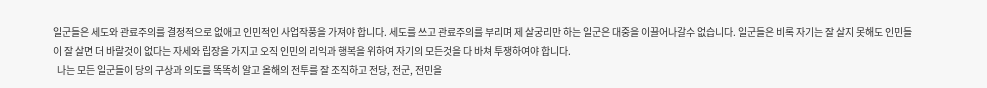일군들은 세도와 관료주의를 결정적으로 없애고 인민적인 사업작풍을 가져야 합니다. 세도를 쓰고 관료주의를 부리며 제 살궁리만 하는 일군은 대중을 이끌어나갈수 없습니다. 일군들은 비록 자기는 잘 살지 못해도 인민들이 잘 살면 더 바랄것이 없다는 자세와 립장을 가지고 오직 인민의 리익과 행복을 위하여 자기의 모든것을 다 바쳐 투쟁하여야 합니다.
  나는 모든 일군들이 당의 구상과 의도를 똑똑히 알고 올해의 전투를 잘 조직하고 전당, 전군, 전민을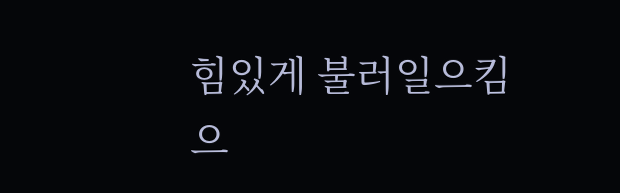힘있게 불러일으킴으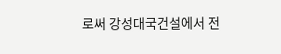로써 강성대국건설에서 전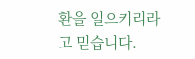환을 일으키리라고 믿습니다.